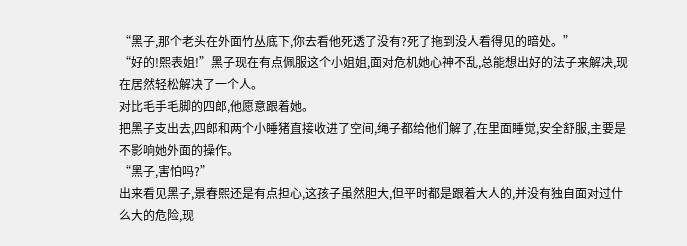“黑子,那个老头在外面竹丛底下,你去看他死透了没有?死了拖到没人看得见的暗处。”
“好的!熙表姐!”黑子现在有点佩服这个小姐姐,面对危机她心神不乱,总能想出好的法子来解决,现在居然轻松解决了一个人。
对比毛手毛脚的四郎,他愿意跟着她。
把黑子支出去,四郎和两个小睡猪直接收进了空间,绳子都给他们解了,在里面睡觉,安全舒服,主要是不影响她外面的操作。
“黑子,害怕吗?”
出来看见黑子,景春熙还是有点担心,这孩子虽然胆大,但平时都是跟着大人的,并没有独自面对过什么大的危险,现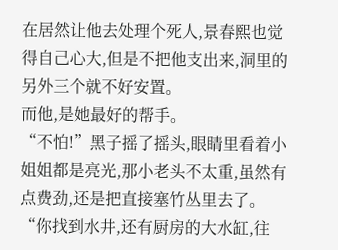在居然让他去处理个死人,景春熙也觉得自己心大,但是不把他支出来,洞里的另外三个就不好安置。
而他,是她最好的帮手。
“不怕!”黑子摇了摇头,眼睛里看着小姐姐都是亮光,那小老头不太重,虽然有点费劲,还是把直接塞竹丛里去了。
“你找到水井,还有厨房的大水缸,往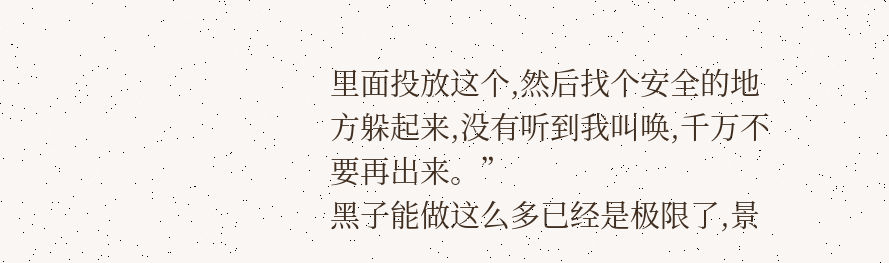里面投放这个,然后找个安全的地方躲起来,没有听到我叫唤,千万不要再出来。”
黑子能做这么多已经是极限了,景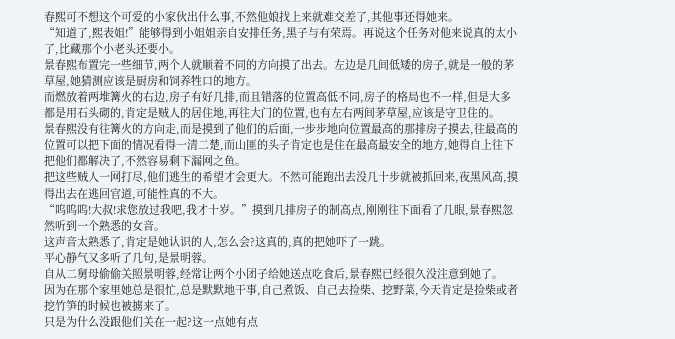春熙可不想这个可爱的小家伙出什么事,不然他娘找上来就难交差了,其他事还得她来。
“知道了,熙表姐!”能够得到小姐姐亲自安排任务,黑子与有荣焉。再说这个任务对他来说真的太小了,比藏那个小老头还要小。
景春熙布置完一些细节,两个人就顺着不同的方向摸了出去。左边是几间低矮的房子,就是一般的茅草屋,她猜测应该是厨房和饲养牲口的地方。
而燃放着两堆篝火的右边,房子有好几排,而且错落的位置高低不同,房子的格局也不一样,但是大多都是用石头砌的,肯定是贼人的居住地,再往大门的位置,也有左右两间茅草屋,应该是守卫住的。
景春熙没有往篝火的方向走,而是摸到了他们的后面,一步步地向位置最高的那排房子摸去,往最高的位置可以把下面的情况看得一清二楚,而山匪的头子肯定也是住在最高最安全的地方,她得自上往下把他们都解决了,不然容易剩下漏网之鱼。
把这些贼人一网打尽,他们逃生的希望才会更大。不然可能跑出去没几十步就被抓回来,夜黑风高,摸得出去在逃回官道,可能性真的不大。
“呜呜呜!大叔!求您放过我吧,我才十岁。”摸到几排房子的制高点,刚刚往下面看了几眼,景春熙忽然听到一个熟悉的女音。
这声音太熟悉了,肯定是她认识的人,怎么会?这真的,真的把她吓了一跳。
平心静气又多听了几句,是景明蓉。
自从二舅母偷偷关照景明蓉,经常让两个小团子给她送点吃食后,景春熙已经很久没注意到她了。
因为在那个家里她总是很忙,总是默默地干事,自己煮饭、自己去捡柴、挖野菜,今天肯定是捡柴或者挖竹笋的时候也被掳来了。
只是为什么没跟他们关在一起?这一点她有点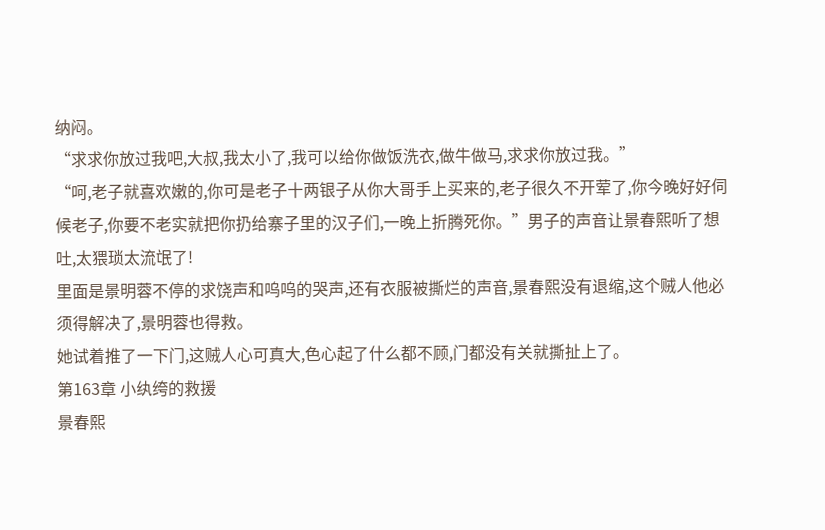纳闷。
“求求你放过我吧,大叔,我太小了,我可以给你做饭洗衣,做牛做马,求求你放过我。”
“呵,老子就喜欢嫩的,你可是老子十两银子从你大哥手上买来的,老子很久不开荤了,你今晚好好伺候老子,你要不老实就把你扔给寨子里的汉子们,一晚上折腾死你。”男子的声音让景春熙听了想吐,太猥琐太流氓了!
里面是景明蓉不停的求饶声和呜呜的哭声,还有衣服被撕烂的声音,景春熙没有退缩,这个贼人他必须得解决了,景明蓉也得救。
她试着推了一下门,这贼人心可真大,色心起了什么都不顾,门都没有关就撕扯上了。
第163章 小纨绔的救援
景春熙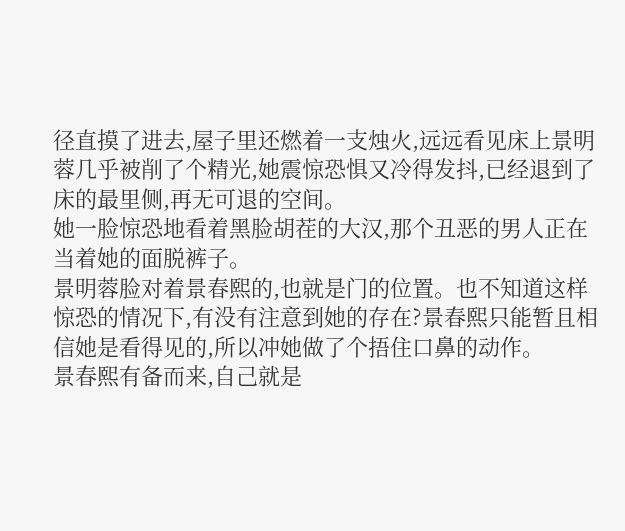径直摸了进去,屋子里还燃着一支烛火,远远看见床上景明蓉几乎被削了个精光,她震惊恐惧又冷得发抖,已经退到了床的最里侧,再无可退的空间。
她一脸惊恐地看着黑脸胡茬的大汉,那个丑恶的男人正在当着她的面脱裤子。
景明蓉脸对着景春熙的,也就是门的位置。也不知道这样惊恐的情况下,有没有注意到她的存在?景春熙只能暂且相信她是看得见的,所以冲她做了个捂住口鼻的动作。
景春熙有备而来,自己就是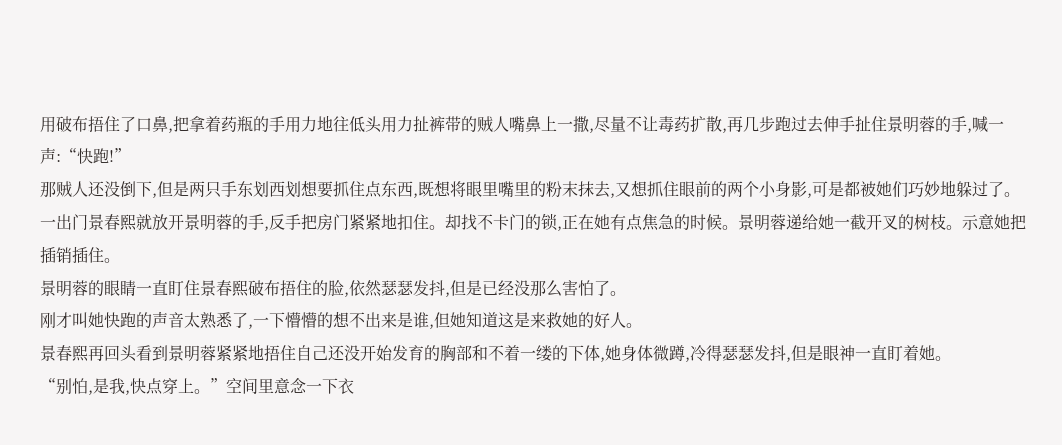用破布捂住了口鼻,把拿着药瓶的手用力地往低头用力扯裤带的贼人嘴鼻上一撒,尽量不让毒药扩散,再几步跑过去伸手扯住景明蓉的手,喊一声:“快跑!”
那贼人还没倒下,但是两只手东划西划想要抓住点东西,既想将眼里嘴里的粉末抹去,又想抓住眼前的两个小身影,可是都被她们巧妙地躲过了。
一出门景春熙就放开景明蓉的手,反手把房门紧紧地扣住。却找不卡门的锁,正在她有点焦急的时候。景明蓉递给她一截开叉的树枝。示意她把插销插住。
景明蓉的眼睛一直盯住景春熙破布捂住的脸,依然瑟瑟发抖,但是已经没那么害怕了。
刚才叫她快跑的声音太熟悉了,一下懵懵的想不出来是谁,但她知道这是来救她的好人。
景春熙再回头看到景明蓉紧紧地捂住自己还没开始发育的胸部和不着一缕的下体,她身体微蹲,冷得瑟瑟发抖,但是眼神一直盯着她。
“别怕,是我,快点穿上。”空间里意念一下衣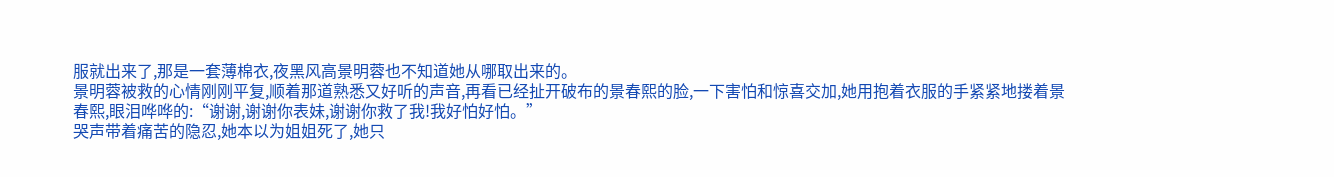服就出来了,那是一套薄棉衣,夜黑风高景明蓉也不知道她从哪取出来的。
景明蓉被救的心情刚刚平复,顺着那道熟悉又好听的声音,再看已经扯开破布的景春熙的脸,一下害怕和惊喜交加,她用抱着衣服的手紧紧地搂着景春熙,眼泪哗哗的:“谢谢,谢谢你表妹,谢谢你救了我!我好怕好怕。”
哭声带着痛苦的隐忍,她本以为姐姐死了,她只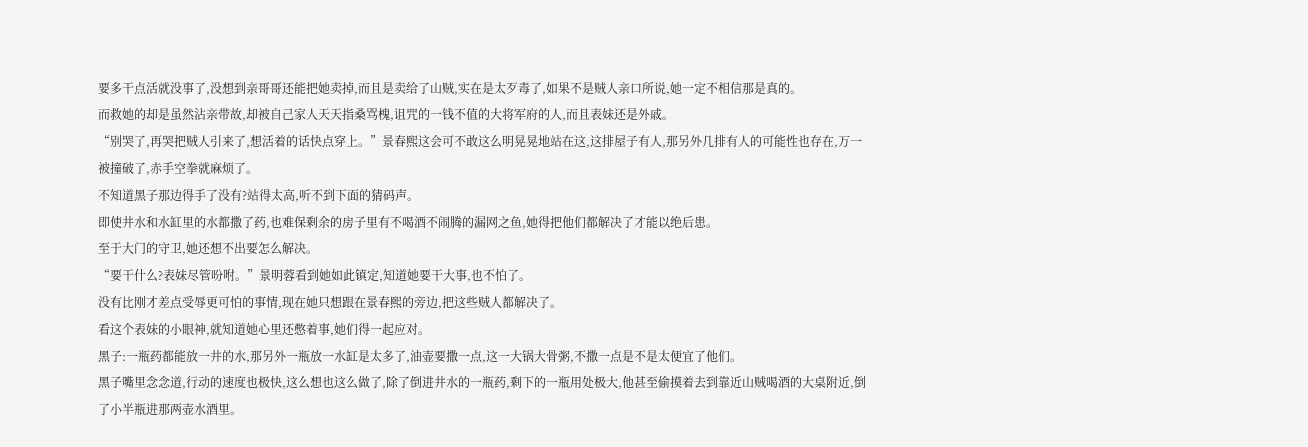要多干点活就没事了,没想到亲哥哥还能把她卖掉,而且是卖给了山贼,实在是太歹毒了,如果不是贼人亲口所说,她一定不相信那是真的。
而救她的却是虽然沾亲带故,却被自己家人天天指桑骂槐,诅咒的一钱不值的大将军府的人,而且表妹还是外戚。
“别哭了,再哭把贼人引来了,想活着的话快点穿上。”景春熙这会可不敢这么明晃晃地站在这,这排屋子有人,那另外几排有人的可能性也存在,万一被撞破了,赤手空拳就麻烦了。
不知道黑子那边得手了没有?站得太高,听不到下面的猜码声。
即使井水和水缸里的水都撒了药,也难保剩余的房子里有不喝酒不闹腾的漏网之鱼,她得把他们都解决了才能以绝后患。
至于大门的守卫,她还想不出要怎么解决。
“要干什么?表妹尽管吩咐。”景明蓉看到她如此镇定,知道她要干大事,也不怕了。
没有比刚才差点受辱更可怕的事情,现在她只想跟在景春熙的旁边,把这些贼人都解决了。
看这个表妹的小眼神,就知道她心里还憋着事,她们得一起应对。
黑子:一瓶药都能放一井的水,那另外一瓶放一水缸是太多了,油壶要撒一点,这一大锅大骨粥,不撒一点是不是太便宜了他们。
黑子嘴里念念道,行动的速度也极快,这么想也这么做了,除了倒进井水的一瓶药,剩下的一瓶用处极大,他甚至偷摸着去到靠近山贼喝酒的大桌附近,倒了小半瓶进那两壶水酒里。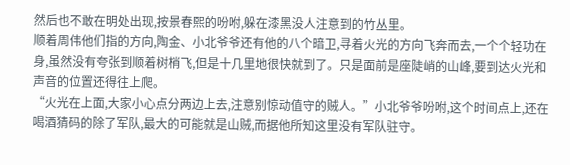然后也不敢在明处出现,按景春熙的吩咐,躲在漆黑没人注意到的竹丛里。
顺着周伟他们指的方向,陶金、小北爷爷还有他的八个暗卫,寻着火光的方向飞奔而去,一个个轻功在身,虽然没有夸张到顺着树梢飞,但是十几里地很快就到了。只是面前是座陡峭的山峰,要到达火光和声音的位置还得往上爬。
“火光在上面,大家小心点分两边上去,注意别惊动值守的贼人。”小北爷爷吩咐,这个时间点上,还在喝酒猜码的除了军队,最大的可能就是山贼,而据他所知这里没有军队驻守。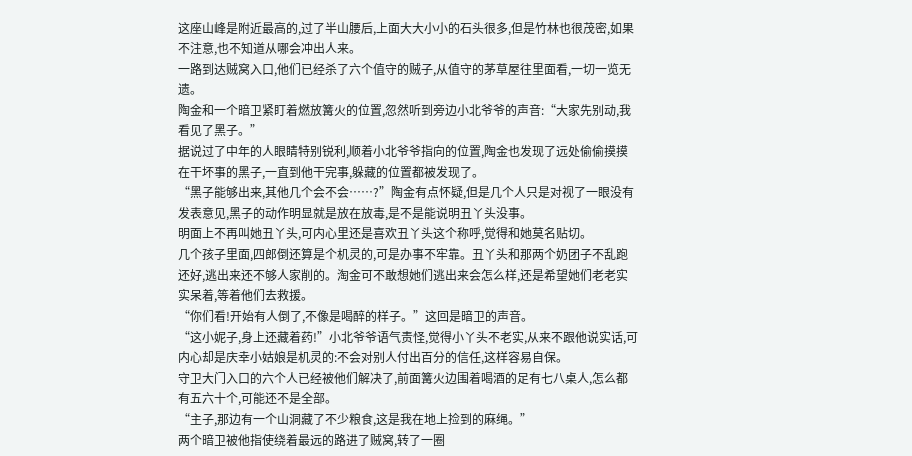这座山峰是附近最高的,过了半山腰后,上面大大小小的石头很多,但是竹林也很茂密,如果不注意,也不知道从哪会冲出人来。
一路到达贼窝入口,他们已经杀了六个值守的贼子,从值守的茅草屋往里面看,一切一览无遗。
陶金和一个暗卫紧盯着燃放篝火的位置,忽然听到旁边小北爷爷的声音:“大家先别动,我看见了黑子。”
据说过了中年的人眼睛特别锐利,顺着小北爷爷指向的位置,陶金也发现了远处偷偷摸摸在干坏事的黑子,一直到他干完事,躲藏的位置都被发现了。
“黑子能够出来,其他几个会不会……?”陶金有点怀疑,但是几个人只是对视了一眼没有发表意见,黑子的动作明显就是放在放毒,是不是能说明丑丫头没事。
明面上不再叫她丑丫头,可内心里还是喜欢丑丫头这个称呼,觉得和她莫名贴切。
几个孩子里面,四郎倒还算是个机灵的,可是办事不牢靠。丑丫头和那两个奶团子不乱跑还好,逃出来还不够人家削的。淘金可不敢想她们逃出来会怎么样,还是希望她们老老实实呆着,等着他们去救援。
“你们看!开始有人倒了,不像是喝醉的样子。”这回是暗卫的声音。
“这小妮子,身上还藏着药!”小北爷爷语气责怪,觉得小丫头不老实,从来不跟他说实话,可内心却是庆幸小姑娘是机灵的:不会对别人付出百分的信任,这样容易自保。
守卫大门入口的六个人已经被他们解决了,前面篝火边围着喝酒的足有七八桌人,怎么都有五六十个,可能还不是全部。
“主子,那边有一个山洞藏了不少粮食,这是我在地上捡到的麻绳。”
两个暗卫被他指使绕着最远的路进了贼窝,转了一圈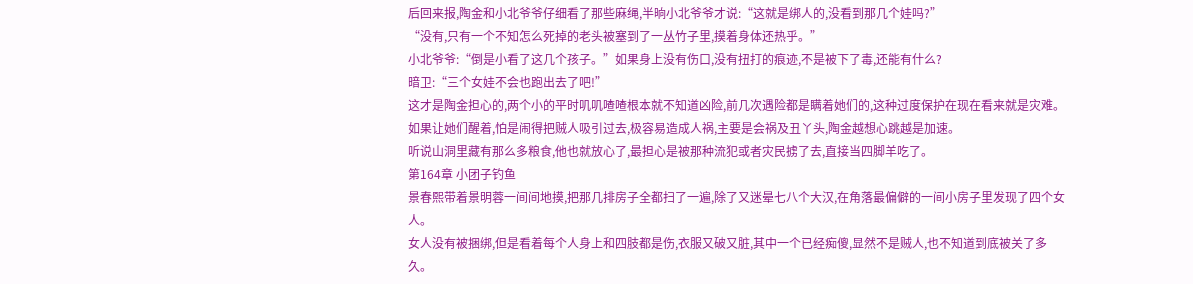后回来报,陶金和小北爷爷仔细看了那些麻绳,半晌小北爷爷才说:“这就是绑人的,没看到那几个娃吗?”
“没有,只有一个不知怎么死掉的老头被塞到了一丛竹子里,摸着身体还热乎。”
小北爷爷:“倒是小看了这几个孩子。”如果身上没有伤口,没有扭打的痕迹,不是被下了毒,还能有什么?
暗卫:“三个女娃不会也跑出去了吧!”
这才是陶金担心的,两个小的平时叽叽喳喳根本就不知道凶险,前几次遇险都是瞒着她们的,这种过度保护在现在看来就是灾难。
如果让她们醒着,怕是闹得把贼人吸引过去,极容易造成人祸,主要是会祸及丑丫头,陶金越想心跳越是加速。
听说山洞里藏有那么多粮食,他也就放心了,最担心是被那种流犯或者灾民掳了去,直接当四脚羊吃了。
第164章 小团子钓鱼
景春熙带着景明蓉一间间地摸,把那几排房子全都扫了一遍,除了又迷晕七八个大汉,在角落最偏僻的一间小房子里发现了四个女人。
女人没有被捆绑,但是看着每个人身上和四肢都是伤,衣服又破又脏,其中一个已经痴傻,显然不是贼人,也不知道到底被关了多久。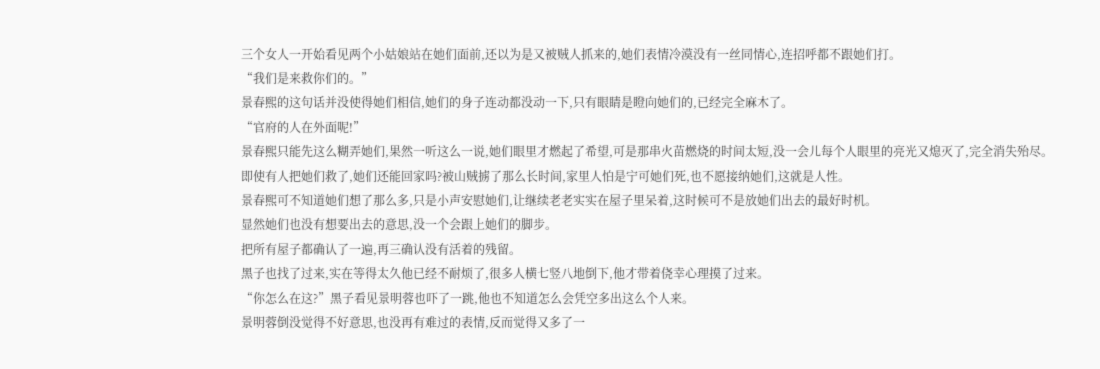三个女人一开始看见两个小姑娘站在她们面前,还以为是又被贼人抓来的,她们表情冷漠没有一丝同情心,连招呼都不跟她们打。
“我们是来救你们的。”
景春熙的这句话并没使得她们相信,她们的身子连动都没动一下,只有眼睛是瞪向她们的,已经完全麻木了。
“官府的人在外面呢!”
景春熙只能先这么糊弄她们,果然一听这么一说,她们眼里才燃起了希望,可是那串火苗燃烧的时间太短,没一会儿每个人眼里的亮光又熄灭了,完全消失殆尽。
即使有人把她们救了,她们还能回家吗?被山贼掳了那么长时间,家里人怕是宁可她们死,也不愿接纳她们,这就是人性。
景春熙可不知道她们想了那么多,只是小声安慰她们,让继续老老实实在屋子里呆着,这时候可不是放她们出去的最好时机。
显然她们也没有想要出去的意思,没一个会跟上她们的脚步。
把所有屋子都确认了一遍,再三确认没有活着的残留。
黑子也找了过来,实在等得太久他已经不耐烦了,很多人横七竖八地倒下,他才带着侥幸心理摸了过来。
“你怎么在这?”黑子看见景明蓉也吓了一跳,他也不知道怎么会凭空多出这么个人来。
景明蓉倒没觉得不好意思,也没再有难过的表情,反而觉得又多了一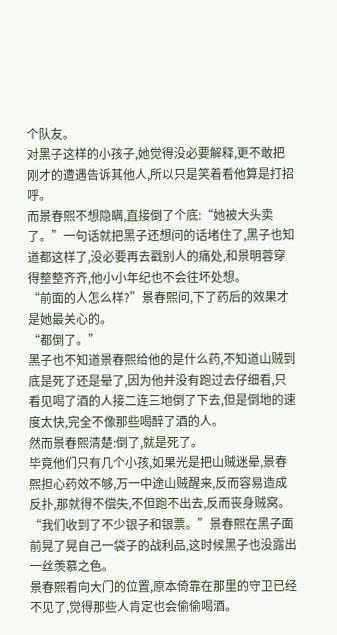个队友。
对黑子这样的小孩子,她觉得没必要解释,更不敢把刚才的遭遇告诉其他人,所以只是笑着看他算是打招呼。
而景春熙不想隐瞒,直接倒了个底:“她被大头卖了。”一句话就把黑子还想问的话堵住了,黑子也知道都这样了,没必要再去戳别人的痛处,和景明蓉穿得整整齐齐,他小小年纪也不会往坏处想。
“前面的人怎么样?”景春熙问,下了药后的效果才是她最关心的。
“都倒了。”
黑子也不知道景春熙给他的是什么药,不知道山贼到底是死了还是晕了,因为他并没有跑过去仔细看,只看见喝了酒的人接二连三地倒了下去,但是倒地的速度太快,完全不像那些喝醉了酒的人。
然而景春熙清楚:倒了,就是死了。
毕竟他们只有几个小孩,如果光是把山贼迷晕,景春熙担心药效不够,万一中途山贼醒来,反而容易造成反扑,那就得不偿失,不但跑不出去,反而丧身贼窝。
“我们收到了不少银子和银票。”景春熙在黑子面前晃了晃自己一袋子的战利品,这时候黑子也没露出一丝羡慕之色。
景春熙看向大门的位置,原本倚靠在那里的守卫已经不见了,觉得那些人肯定也会偷偷喝酒。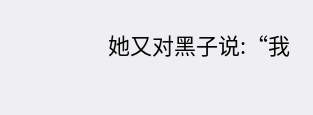她又对黑子说:“我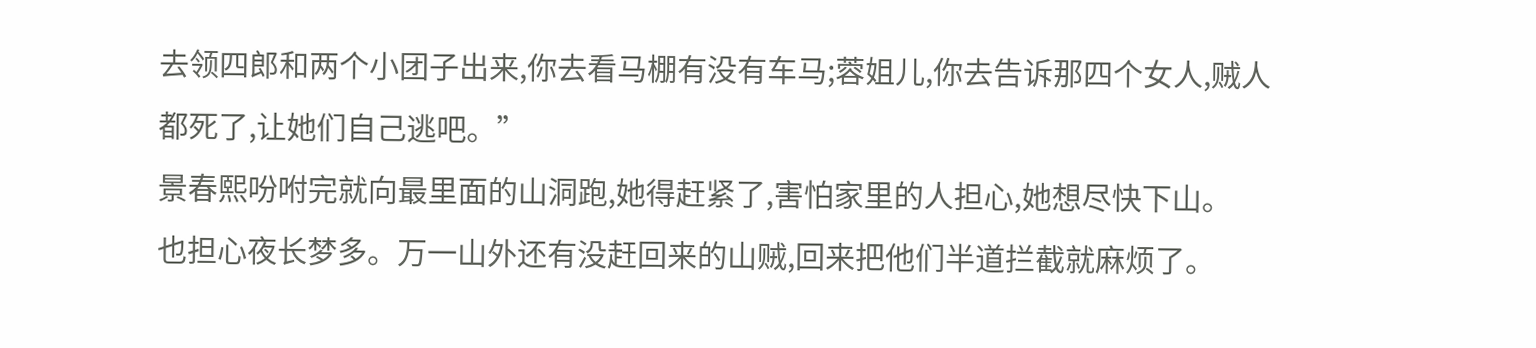去领四郎和两个小团子出来,你去看马棚有没有车马;蓉姐儿,你去告诉那四个女人,贼人都死了,让她们自己逃吧。”
景春熙吩咐完就向最里面的山洞跑,她得赶紧了,害怕家里的人担心,她想尽快下山。
也担心夜长梦多。万一山外还有没赶回来的山贼,回来把他们半道拦截就麻烦了。